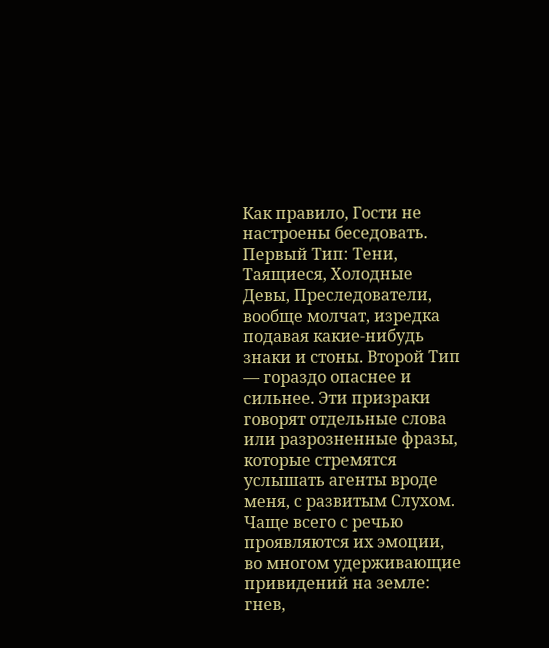Как правило, Гости не настроены беседовать. Первый Тип: Тени, Таящиеся, Холодные Девы, Преследователи, вообще молчат, изредка подавая какие-нибудь знаки и стоны. Второй Тип — гораздо опаснее и сильнее. Эти призраки говорят отдельные слова или разрозненные фразы, которые стремятся услышать агенты вроде меня, с развитым Слухом. Чаще всего с речью проявляются их эмоции, во многом удерживающие привидений на земле: гнев,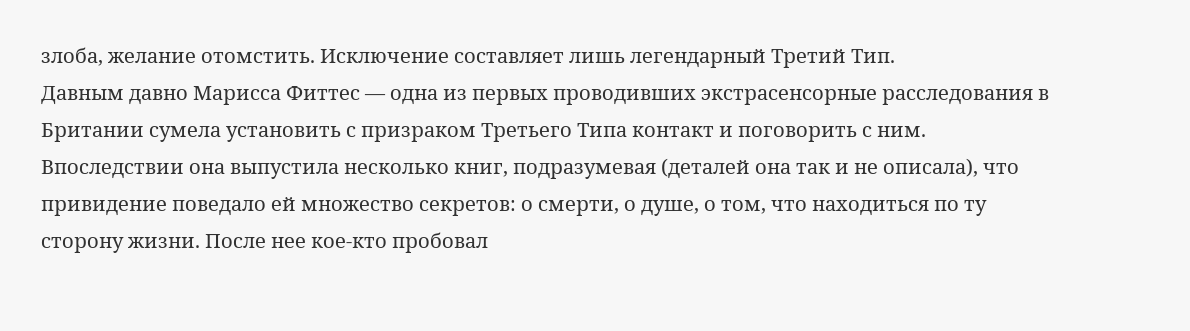злоба, желание отомстить. Исключение составляет лишь легендарный Третий Тип.
Давным давно Марисса Фиттес — одна из первых проводивших экстрасенсорные расследования в Британии сумела установить с призраком Третьего Типа контакт и поговорить с ним. Впоследствии она выпустила несколько книг, подразумевая (деталей она так и не описала), что привидение поведало ей множество секретов: о смерти, о душе, о том, что находиться по ту сторону жизни. После нее кое-кто пробовал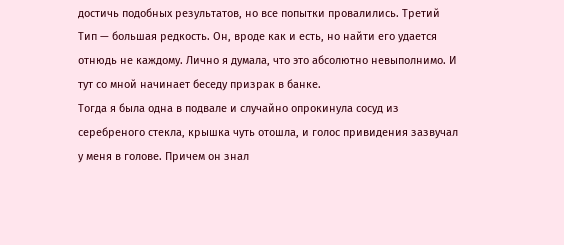достичь подобных результатов, но все попытки провалились. Третий Тип — большая редкость. Он, вроде как и есть, но найти его удается отнюдь не каждому. Лично я думала, что это абсолютно невыполнимо. И тут со мной начинает беседу призрак в банке.
Тогда я была одна в подвале и случайно опрокинула сосуд из серебреного стекла, крышка чуть отошла, и голос привидения зазвучал у меня в голове. Причем он знал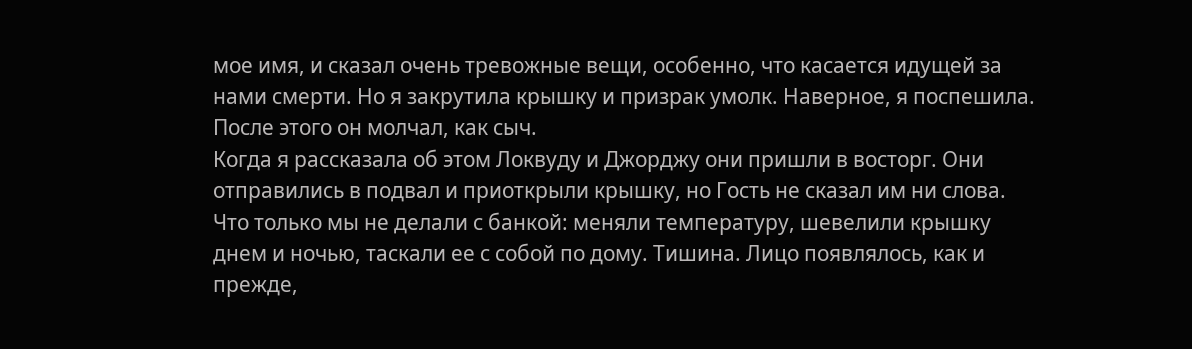мое имя, и сказал очень тревожные вещи, особенно, что касается идущей за нами смерти. Но я закрутила крышку и призрак умолк. Наверное, я поспешила. После этого он молчал, как сыч.
Когда я рассказала об этом Локвуду и Джорджу они пришли в восторг. Они отправились в подвал и приоткрыли крышку, но Гость не сказал им ни слова. Что только мы не делали с банкой: меняли температуру, шевелили крышку днем и ночью, таскали ее с собой по дому. Тишина. Лицо появлялось, как и прежде,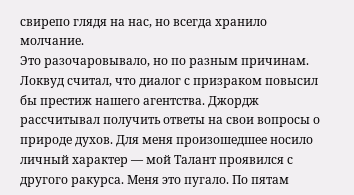свирепо глядя на нас, но всегда хранило молчание.
Это разочаровывало, но по разным причинам. Локвуд считал, что диалог с призраком повысил бы престиж нашего агентства. Джордж рассчитывал получить ответы на свои вопросы о природе духов. Для меня произошедшее носило личный характер — мой Талант проявился с другого ракурса. Меня это пугало. По пятам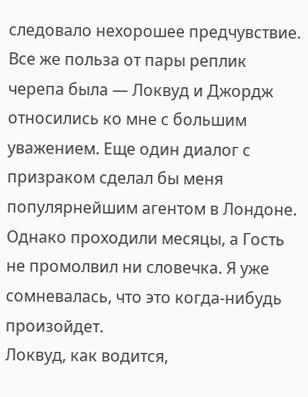следовало нехорошее предчувствие. Все же польза от пары реплик черепа была — Локвуд и Джордж относились ко мне с большим уважением. Еще один диалог с призраком сделал бы меня популярнейшим агентом в Лондоне. Однако проходили месяцы, а Гость не промолвил ни словечка. Я уже сомневалась, что это когда-нибудь произойдет.
Локвуд, как водится,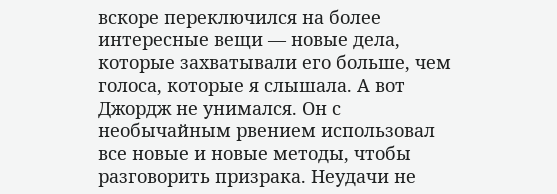вскоре переключился на более интересные вещи — новые дела, которые захватывали его больше, чем голоса, которые я слышала. А вот Джордж не унимался. Он с необычайным рвением использовал все новые и новые методы, чтобы разговорить призрака. Неудачи не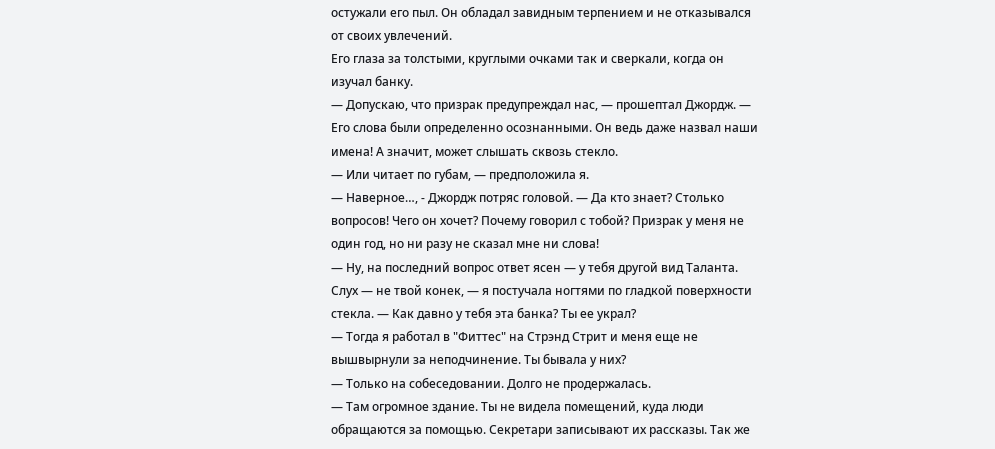остужали его пыл. Он обладал завидным терпением и не отказывался от своих увлечений.
Его глаза за толстыми, круглыми очками так и сверкали, когда он изучал банку.
— Допускаю, что призрак предупреждал нас, — прошептал Джордж. — Его слова были определенно осознанными. Он ведь даже назвал наши имена! А значит, может слышать сквозь стекло.
— Или читает по губам, — предположила я.
— Наверное…, - Джордж потряс головой. — Да кто знает? Столько вопросов! Чего он хочет? Почему говорил с тобой? Призрак у меня не один год, но ни разу не сказал мне ни слова!
— Ну, на последний вопрос ответ ясен — у тебя другой вид Таланта. Слух — не твой конек, — я постучала ногтями по гладкой поверхности стекла. — Как давно у тебя эта банка? Ты ее украл?
— Тогда я работал в "Фиттес" на Стрэнд Стрит и меня еще не вышвырнули за неподчинение. Ты бывала у них?
— Только на собеседовании. Долго не продержалась.
— Там огромное здание. Ты не видела помещений, куда люди обращаются за помощью. Секретари записывают их рассказы. Так же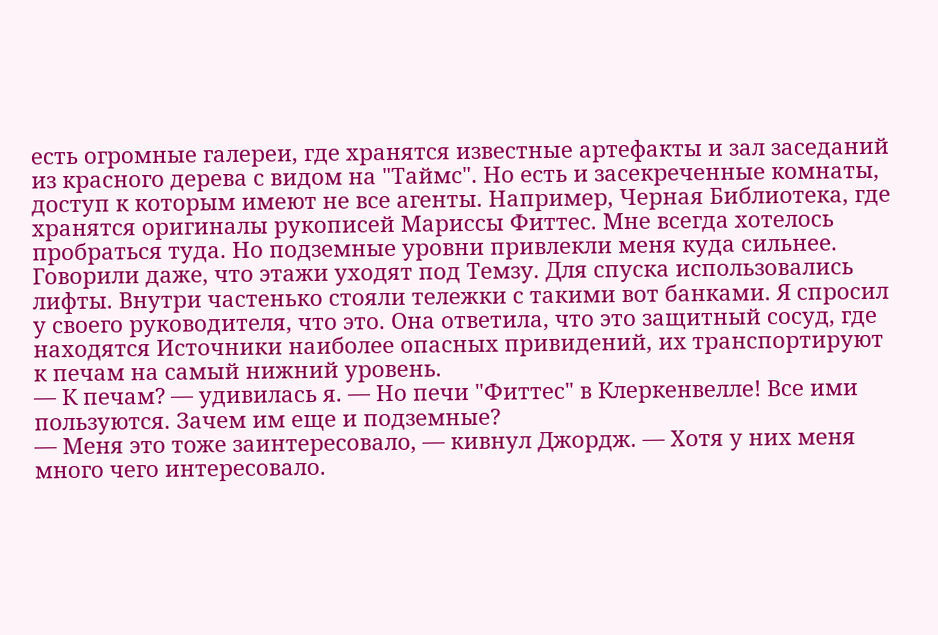есть огромные галереи, где хранятся известные артефакты и зал заседаний из красного дерева с видом на "Таймс". Но есть и засекреченные комнаты, доступ к которым имеют не все агенты. Например, Черная Библиотека, где хранятся оригиналы рукописей Мариссы Фиттес. Мне всегда хотелось пробраться туда. Но подземные уровни привлекли меня куда сильнее. Говорили даже, что этажи уходят под Темзу. Для спуска использовались лифты. Внутри частенько стояли тележки с такими вот банками. Я спросил у своего руководителя, что это. Она ответила, что это защитный сосуд, где находятся Источники наиболее опасных привидений, их транспортируют к печам на самый нижний уровень.
— К печам? — удивилась я. — Но печи "Фиттес" в Клеркенвелле! Все ими пользуются. Зачем им еще и подземные?
— Меня это тоже заинтересовало, — кивнул Джордж. — Хотя у них меня много чего интересовало.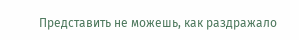Представить не можешь, как раздражало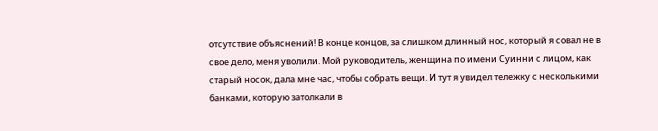отсутствие объяснений! В конце концов, за слишком длинный нос, который я совал не в свое дело, меня уволили. Мой руководитель, женщина по имени Суинни с лицом, как старый носок, дала мне час, чтобы собрать вещи. И тут я увидел тележку с несколькими банками, которую затолкали в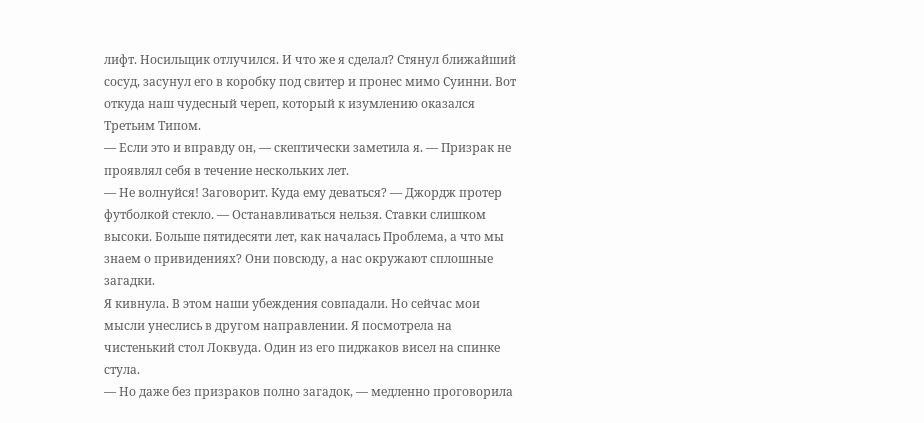лифт. Носильщик отлучился. И что же я сделал? Стянул ближайший сосуд, засунул его в коробку под свитер и пронес мимо Суинни. Вот откуда наш чудесный череп, который к изумлению оказался Третьим Типом.
— Если это и вправду он, — скептически заметила я. — Призрак не проявлял себя в течение нескольких лет.
— Не волнуйся! Заговорит. Куда ему деваться? — Джордж протер футболкой стекло. — Останавливаться нельзя. Ставки слишком высоки. Больше пятидесяти лет, как началась Проблема, а что мы знаем о привидениях? Они повсюду, а нас окружают сплошные загадки.
Я кивнула. В этом наши убеждения совпадали. Но сейчас мои мысли унеслись в другом направлении. Я посмотрела на чистенький стол Локвуда. Один из его пиджаков висел на спинке стула.
— Но даже без призраков полно загадок, — медленно проговорила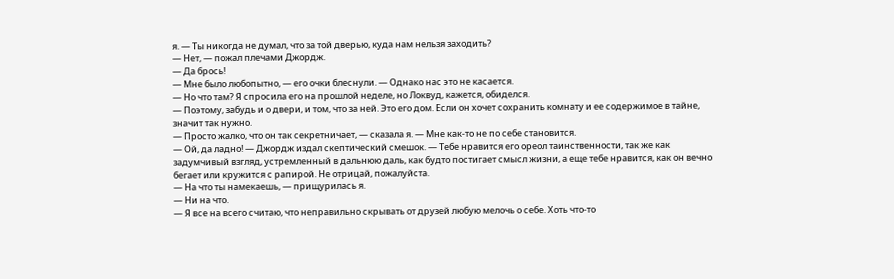я. — Ты никогда не думал, что за той дверью, куда нам нельзя заходить?
— Нет, — пожал плечами Джордж.
— Да брось!
— Мне было любопытно, — его очки блеснули. — Однако нас это не касается.
— Но что там? Я спросила его на прошлой неделе, но Локвуд, кажется, обиделся.
— Поэтому, забудь и о двери, и том, что за ней. Это его дом. Если он хочет сохранить комнату и ее содержимое в тайне, значит так нужно.
— Просто жалко, что он так секретничает, — сказала я. — Мне как-то не по себе становится.
— Ой, да ладно! — Джордж издал скептический смешок. — Тебе нравится его ореол таинственности, так же как задумчивый взгляд, устремленный в дальнюю даль, как будто постигает смысл жизни, а еще тебе нравится, как он вечно бегает или кружится с рапирой. Не отрицай, пожалуйста.
— На что ты намекаешь, — прищурилась я.
— Ни на что.
— Я все на всего считаю, что неправильно скрывать от друзей любую мелочь о себе. Хоть что-то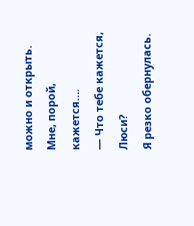можно и открыть. Мне, порой, кажется….
— Что тебе кажется, Люси?
Я резко обернулась.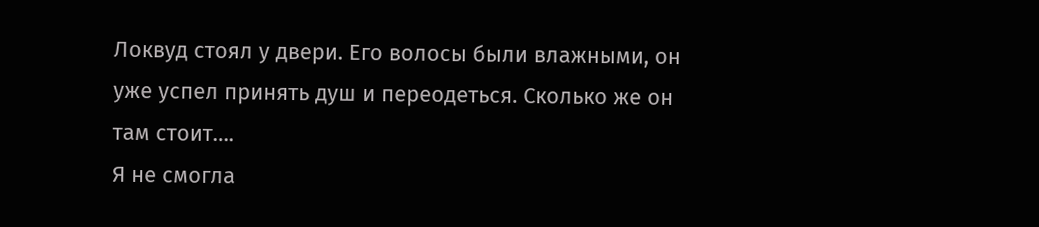Локвуд стоял у двери. Его волосы были влажными, он уже успел принять душ и переодеться. Сколько же он там стоит….
Я не смогла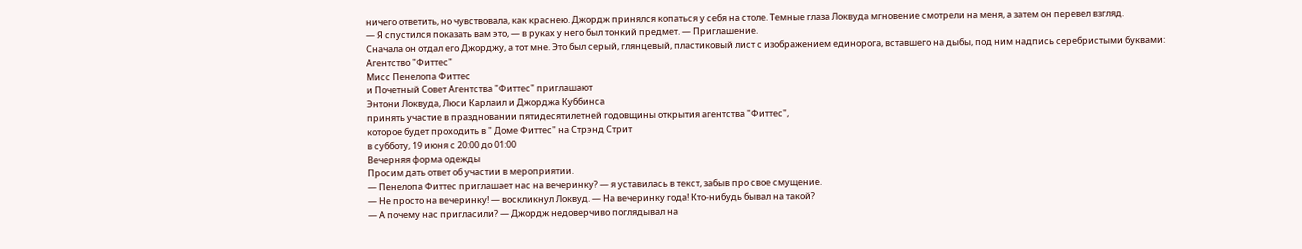ничего ответить, но чувствовала, как краснею. Джордж принялся копаться у себя на столе. Темные глаза Локвуда мгновение смотрели на меня, а затем он перевел взгляд.
— Я спустился показать вам это, — в руках у него был тонкий предмет. — Приглашение.
Сначала он отдал его Джорджу, а тот мне. Это был серый, глянцевый, пластиковый лист с изображением единорога, вставшего на дыбы, под ним надпись серебристыми буквами:
Агентство "Фиттес"
Мисс Пенелопа Фиттес
и Почетный Совет Агентства "Фиттес" приглашают
Энтони Локвуда, Люси Карлаил и Джорджа Куббинса
принять участие в праздновании пятидесятилетней годовщины открытия агентства "Фиттес",
которое будет проходить в " Доме Фиттес" на Стрэнд Стрит
в субботу, 19 июня с 20:00 до 01:00
Вечерняя форма одежды
Просим дать ответ об участии в мероприятии.
— Пенелопа Фиттес приглашает нас на вечеринку? — я уставилась в текст, забыв про свое смущение.
— Не просто на вечеринку! — воскликнул Локвуд. — На вечеринку года! Кто-нибудь бывал на такой?
— А почему нас пригласили? — Джордж недоверчиво поглядывал на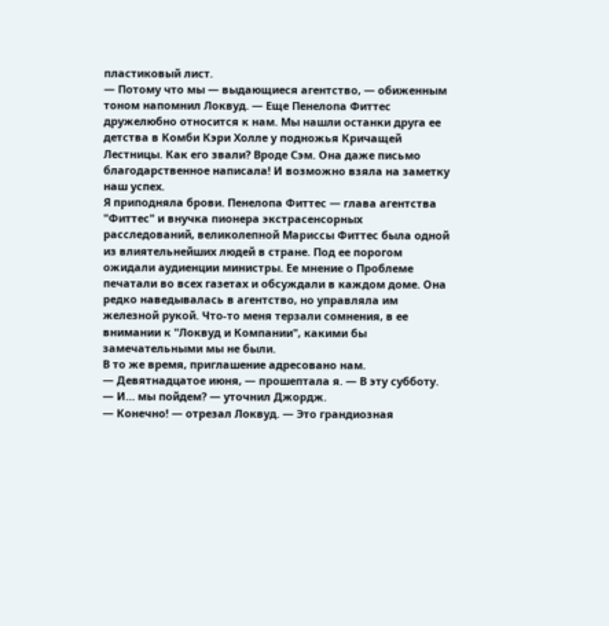пластиковый лист.
— Потому что мы — выдающиеся агентство, — обиженным тоном напомнил Локвуд. — Еще Пенелопа Фиттес дружелюбно относится к нам. Мы нашли останки друга ее детства в Комби Кэри Холле у подножья Кричащей Лестницы. Как его звали? Вроде Сэм. Она даже письмо благодарственное написала! И возможно взяла на заметку наш успех.
Я приподняла брови. Пенелопа Фиттес — глава агентства "Фиттес" и внучка пионера экстрасенсорных расследований, великолепной Мариссы Фиттес была одной из влиятельнейших людей в стране. Под ее порогом ожидали аудиенции министры. Ее мнение о Проблеме печатали во всех газетах и обсуждали в каждом доме. Она редко наведывалась в агентство, но управляла им железной рукой. Что-то меня терзали сомнения, в ее внимании к "Локвуд и Компании", какими бы замечательными мы не были.
В то же время, приглашение адресовано нам.
— Девятнадцатое июня, — прошептала я. — В эту субботу.
— И… мы пойдем? — уточнил Джордж.
— Конечно! — отрезал Локвуд. — Это грандиозная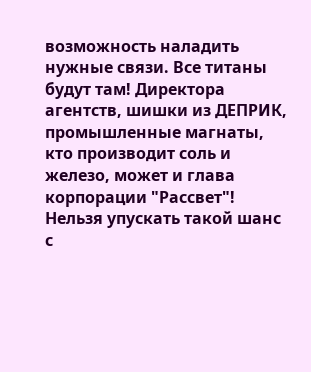возможность наладить нужные связи. Все титаны будут там! Директора агентств, шишки из ДЕПРИК, промышленные магнаты, кто производит соль и железо, может и глава корпорации "Рассвет"! Нельзя упускать такой шанс с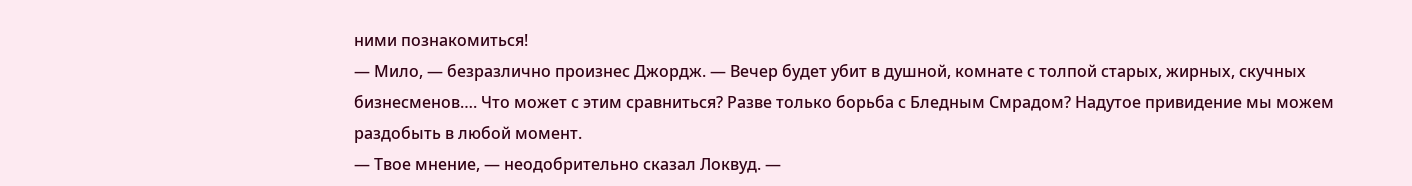ними познакомиться!
— Мило, — безразлично произнес Джордж. — Вечер будет убит в душной, комнате с толпой старых, жирных, скучных бизнесменов…. Что может с этим сравниться? Разве только борьба с Бледным Смрадом? Надутое привидение мы можем раздобыть в любой момент.
— Твое мнение, — неодобрительно сказал Локвуд. —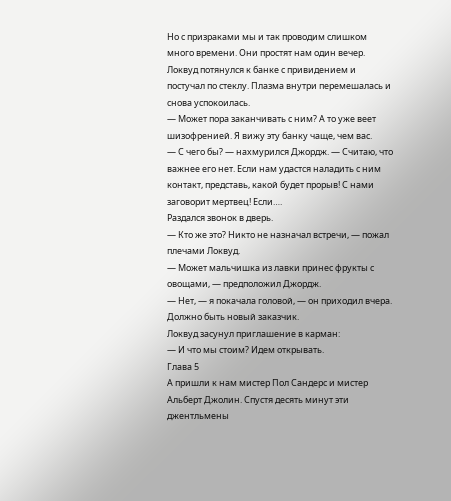Но с призраками мы и так проводим слишком много времени. Они простят нам один вечер.
Локвуд потянулся к банке с привидением и постучал по стеклу. Плазма внутри перемешалась и снова успокоилась.
— Может пора заканчивать с ним? А то уже веет шизофренией. Я вижу эту банку чаще, чем вас.
— С чего бы? — нахмурился Джордж. — Считаю, что важнее его нет. Если нам удастся наладить с ним контакт, представь, какой будет прорыв! С нами заговорит мертвец! Если….
Раздался звонок в дверь.
— Кто же это? Никто не назначал встречи, — пожал плечами Локвуд.
— Может мальчишка из лавки принес фрукты с овощами, — предположил Джордж.
— Нет, — я покачала головой, — он приходил вчера. Должно быть новый заказчик.
Локвуд засунул приглашение в карман:
— И что мы стоим? Идем открывать.
Глава 5
А пришли к нам мистер Пол Сандерс и мистер Альберт Джолин. Спустя десять минут эти джентльмены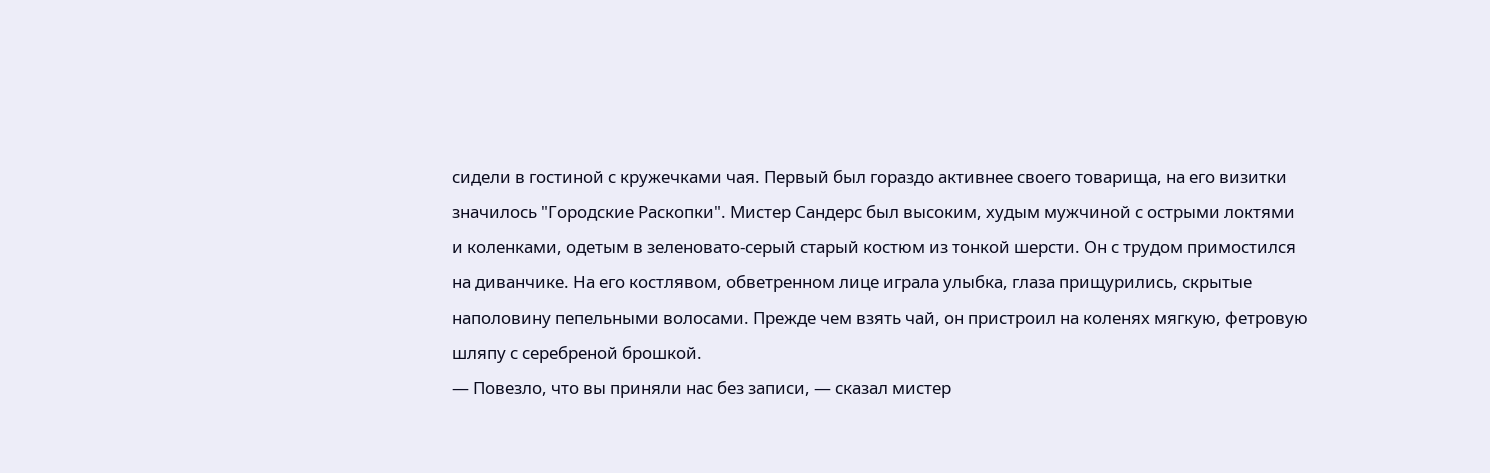сидели в гостиной с кружечками чая. Первый был гораздо активнее своего товарища, на его визитки значилось "Городские Раскопки". Мистер Сандерс был высоким, худым мужчиной с острыми локтями и коленками, одетым в зеленовато-серый старый костюм из тонкой шерсти. Он с трудом примостился на диванчике. На его костлявом, обветренном лице играла улыбка, глаза прищурились, скрытые наполовину пепельными волосами. Прежде чем взять чай, он пристроил на коленях мягкую, фетровую шляпу с серебреной брошкой.
— Повезло, что вы приняли нас без записи, — сказал мистер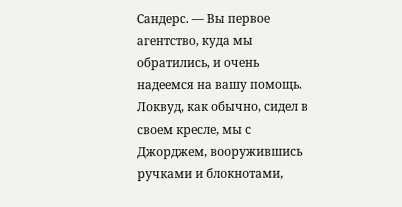Сандерс. — Вы первое агентство, куда мы обратились, и очень надеемся на вашу помощь.
Локвуд, как обычно, сидел в своем кресле, мы с Джорджем, вооружившись ручками и блокнотами,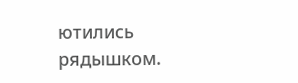ютились рядышком.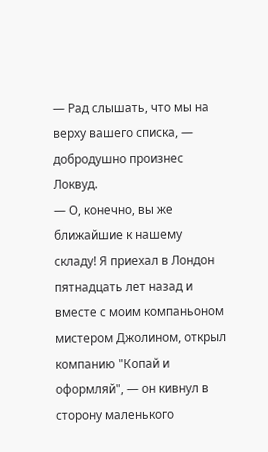— Рад слышать, что мы на верху вашего списка, — добродушно произнес Локвуд.
— О, конечно, вы же ближайшие к нашему складу! Я приехал в Лондон пятнадцать лет назад и вместе с моим компаньоном мистером Джолином, открыл компанию "Копай и оформляй", — он кивнул в сторону маленького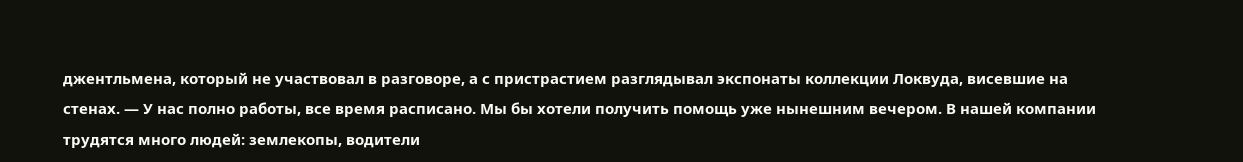джентльмена, который не участвовал в разговоре, а с пристрастием разглядывал экспонаты коллекции Локвуда, висевшие на стенах. — У нас полно работы, все время расписано. Мы бы хотели получить помощь уже нынешним вечером. В нашей компании трудятся много людей: землекопы, водители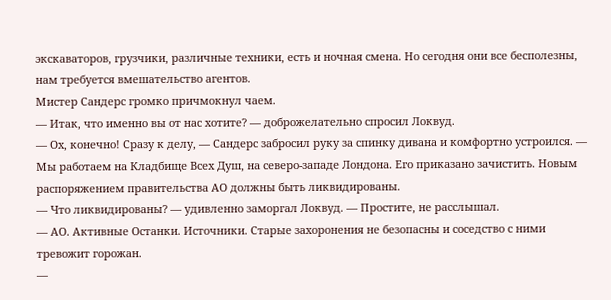экскаваторов, грузчики, различные техники, есть и ночная смена. Но сегодня они все бесполезны, нам требуется вмешательство агентов.
Мистер Сандерс громко причмокнул чаем.
— Итак, что именно вы от нас хотите? — доброжелательно спросил Локвуд.
— Ох, конечно! Сразу к делу, — Сандерс забросил руку за спинку дивана и комфортно устроился. — Мы работаем на Кладбище Всех Душ, на северо-западе Лондона. Его приказано зачистить. Новым распоряжением правительства АО должны быть ликвидированы.
— Что ликвидированы? — удивленно заморгал Локвуд. — Простите, не расслышал.
— АО. Активные Останки. Источники. Старые захоронения не безопасны и соседство с ними тревожит горожан.
—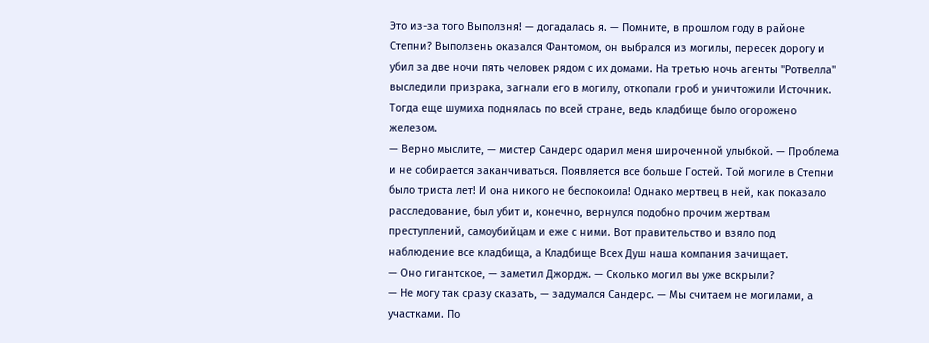Это из-за того Выползня! — догадалась я. — Помните, в прошлом году в районе Степни? Выползень оказался Фантомом, он выбрался из могилы, пересек дорогу и убил за две ночи пять человек рядом с их домами. На третью ночь агенты "Ротвелла" выследили призрака, загнали его в могилу, откопали гроб и уничтожили Источник. Тогда еще шумиха поднялась по всей стране, ведь кладбище было огорожено железом.
— Верно мыслите, — мистер Сандерс одарил меня широченной улыбкой. — Проблема и не собирается заканчиваться. Появляется все больше Гостей. Той могиле в Степни было триста лет! И она никого не беспокоила! Однако мертвец в ней, как показало расследование, был убит и, конечно, вернулся подобно прочим жертвам преступлений, самоубийцам и еже с ними. Вот правительство и взяло под наблюдение все кладбища, а Кладбище Всех Душ наша компания зачищает.
— Оно гигантское, — заметил Джордж. — Сколько могил вы уже вскрыли?
— Не могу так сразу сказать, — задумался Сандерс. — Мы считаем не могилами, а участками. По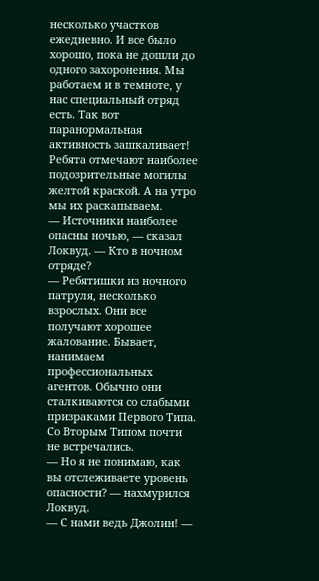несколько участков ежедневно. И все было хорошо, пока не дошли до одного захоронения. Мы работаем и в темноте, у нас специальный отряд есть. Так вот паранормальная активность зашкаливает! Ребята отмечают наиболее подозрительные могилы желтой краской. А на утро мы их раскапываем.
— Источники наиболее опасны ночью, — сказал Локвуд. — Кто в ночном отряде?
— Ребятишки из ночного патруля, несколько взрослых. Они все получают хорошее жалование. Бывает, нанимаем профессиональных агентов. Обычно они сталкиваются со слабыми призраками Первого Типа. Со Вторым Типом почти не встречались.
— Но я не понимаю, как вы отслеживаете уровень опасности? — нахмурился Локвуд.
— С нами ведь Джолин! —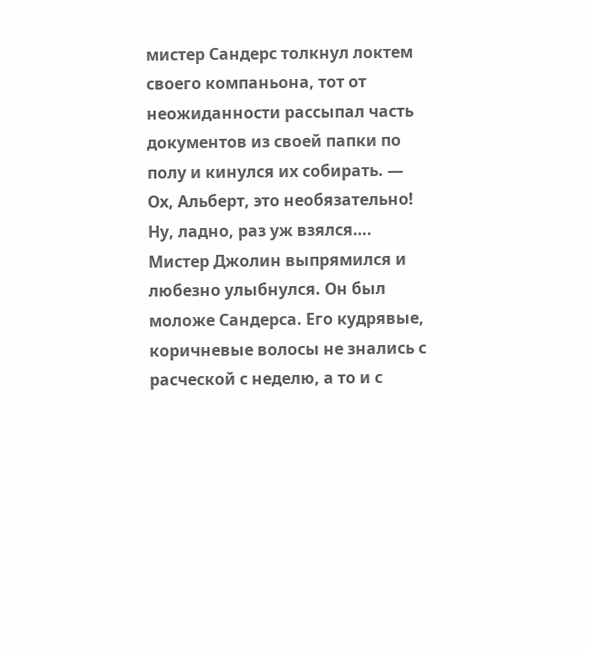мистер Сандерс толкнул локтем своего компаньона, тот от неожиданности рассыпал часть документов из своей папки по полу и кинулся их собирать. — Ох, Альберт, это необязательно! Ну, ладно, раз уж взялся….
Мистер Джолин выпрямился и любезно улыбнулся. Он был моложе Сандерса. Его кудрявые, коричневые волосы не знались с расческой с неделю, а то и с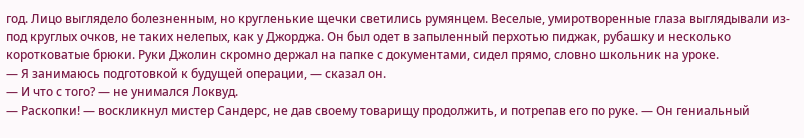год. Лицо выглядело болезненным, но кругленькие щечки светились румянцем. Веселые, умиротворенные глаза выглядывали из-под круглых очков, не таких нелепых, как у Джорджа. Он был одет в запыленный перхотью пиджак, рубашку и несколько коротковатые брюки. Руки Джолин скромно держал на папке с документами, сидел прямо, словно школьник на уроке.
— Я занимаюсь подготовкой к будущей операции, — сказал он.
— И что с того? — не унимался Локвуд.
— Раскопки! — воскликнул мистер Сандерс, не дав своему товарищу продолжить, и потрепав его по руке. — Он гениальный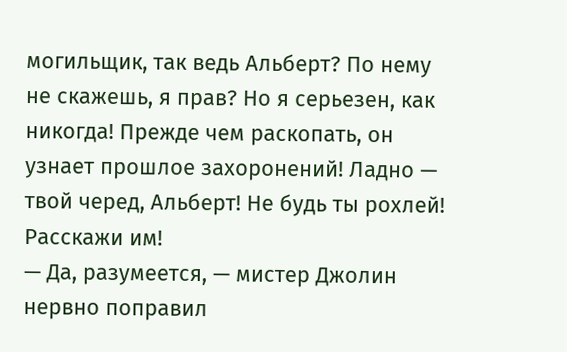могильщик, так ведь Альберт? По нему не скажешь, я прав? Но я серьезен, как никогда! Прежде чем раскопать, он узнает прошлое захоронений! Ладно — твой черед, Альберт! Не будь ты рохлей! Расскажи им!
— Да, разумеется, — мистер Джолин нервно поправил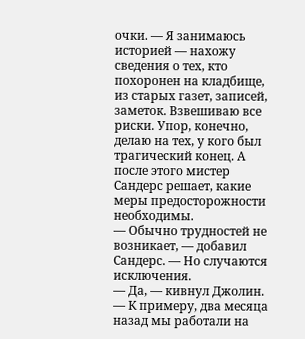очки. — Я занимаюсь историей — нахожу сведения о тех, кто похоронен на кладбище, из старых газет, записей, заметок. Взвешиваю все риски. Упор, конечно, делаю на тех, у кого был трагический конец. А после этого мистер Сандерс решает, какие меры предосторожности необходимы.
— Обычно трудностей не возникает, — добавил Сандерс. — Но случаются исключения.
— Да, — кивнул Джолин. — К примеру, два месяца назад мы работали на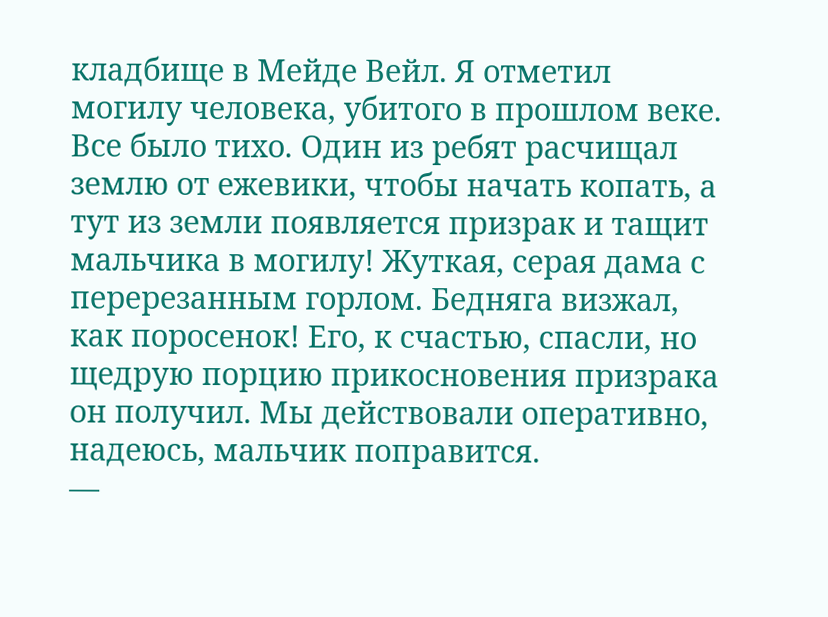кладбище в Мейде Вейл. Я отметил могилу человека, убитого в прошлом веке. Все было тихо. Один из ребят расчищал землю от ежевики, чтобы начать копать, а тут из земли появляется призрак и тащит мальчика в могилу! Жуткая, серая дама с перерезанным горлом. Бедняга визжал, как поросенок! Его, к счастью, спасли, но щедрую порцию прикосновения призрака он получил. Мы действовали оперативно, надеюсь, мальчик поправится.
—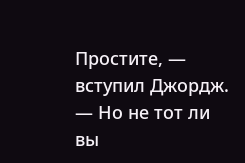Простите, — вступил Джордж. — Но не тот ли вы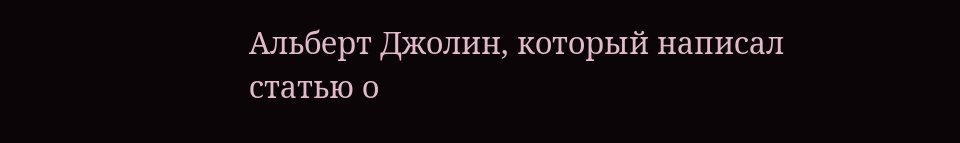Альберт Джолин, который написал статью о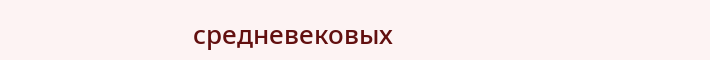средневековых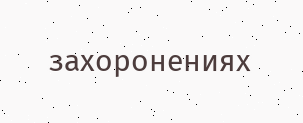захоронениях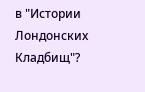в "Истории Лондонских Кладбищ"?